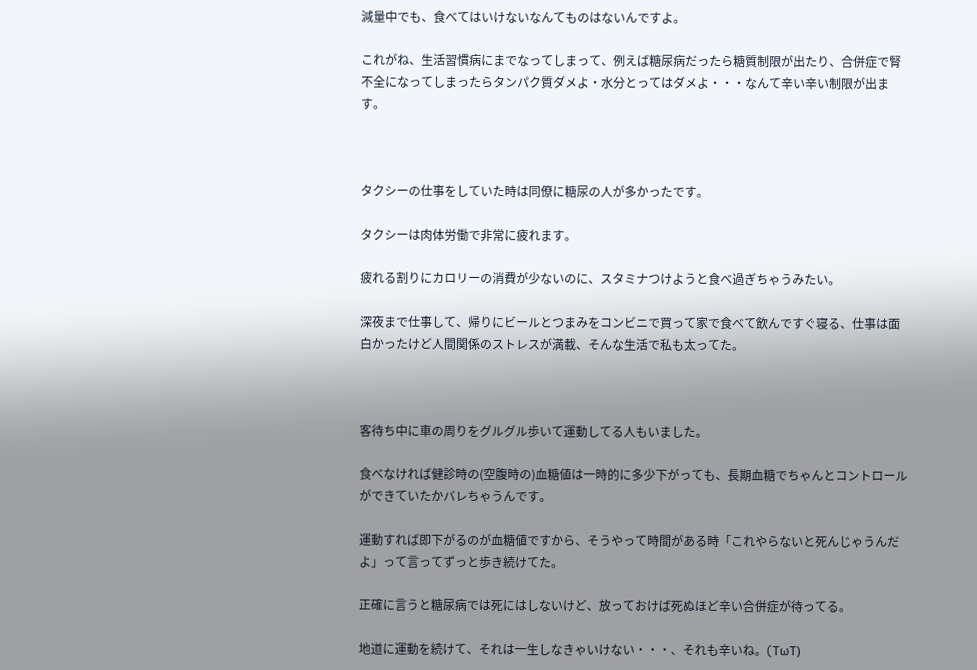減量中でも、食べてはいけないなんてものはないんですよ。

これがね、生活習慣病にまでなってしまって、例えば糖尿病だったら糖質制限が出たり、合併症で腎不全になってしまったらタンパク質ダメよ・水分とってはダメよ・・・なんて辛い辛い制限が出ます。



タクシーの仕事をしていた時は同僚に糖尿の人が多かったです。

タクシーは肉体労働で非常に疲れます。

疲れる割りにカロリーの消費が少ないのに、スタミナつけようと食べ過ぎちゃうみたい。

深夜まで仕事して、帰りにビールとつまみをコンビニで買って家で食べて飲んですぐ寝る、仕事は面白かったけど人間関係のストレスが満載、そんな生活で私も太ってた。



客待ち中に車の周りをグルグル歩いて運動してる人もいました。

食べなければ健診時の(空腹時の)血糖値は一時的に多少下がっても、長期血糖でちゃんとコントロールができていたかバレちゃうんです。

運動すれば即下がるのが血糖値ですから、そうやって時間がある時「これやらないと死んじゃうんだよ」って言ってずっと歩き続けてた。

正確に言うと糖尿病では死にはしないけど、放っておけば死ぬほど辛い合併症が待ってる。

地道に運動を続けて、それは一生しなきゃいけない・・・、それも辛いね。(TωT)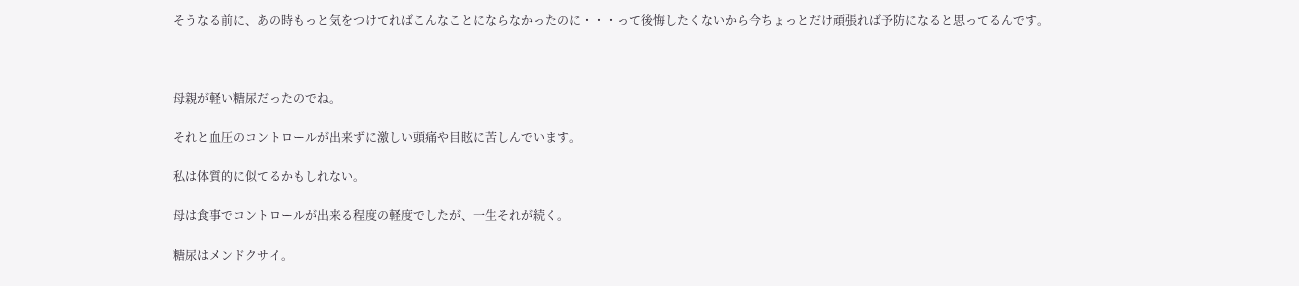そうなる前に、あの時もっと気をつけてればこんなことにならなかったのに・・・って後悔したくないから今ちょっとだけ頑張れば予防になると思ってるんです。



母親が軽い糖尿だったのでね。

それと血圧のコントロールが出来ずに激しい頭痛や目眩に苦しんでいます。

私は体質的に似てるかもしれない。

母は食事でコントロールが出来る程度の軽度でしたが、一生それが続く。

糖尿はメンドクサイ。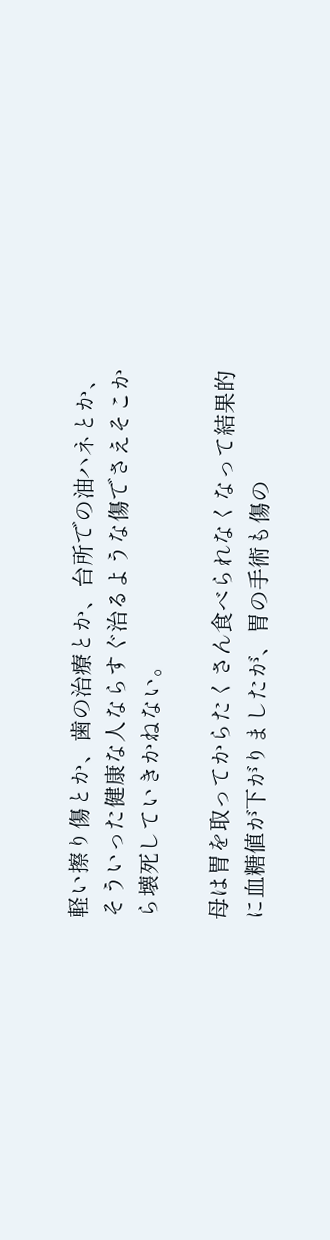軽い擦り傷とか、歯の治療とか、台所での油ハネとか、そういった健康な人ならすぐ治るような傷でさえそこから壊死していきかねない。

母は胃を取ってからたくさん食べられなくなって結果的に血糖値が下がりましたが、胃の手術も傷の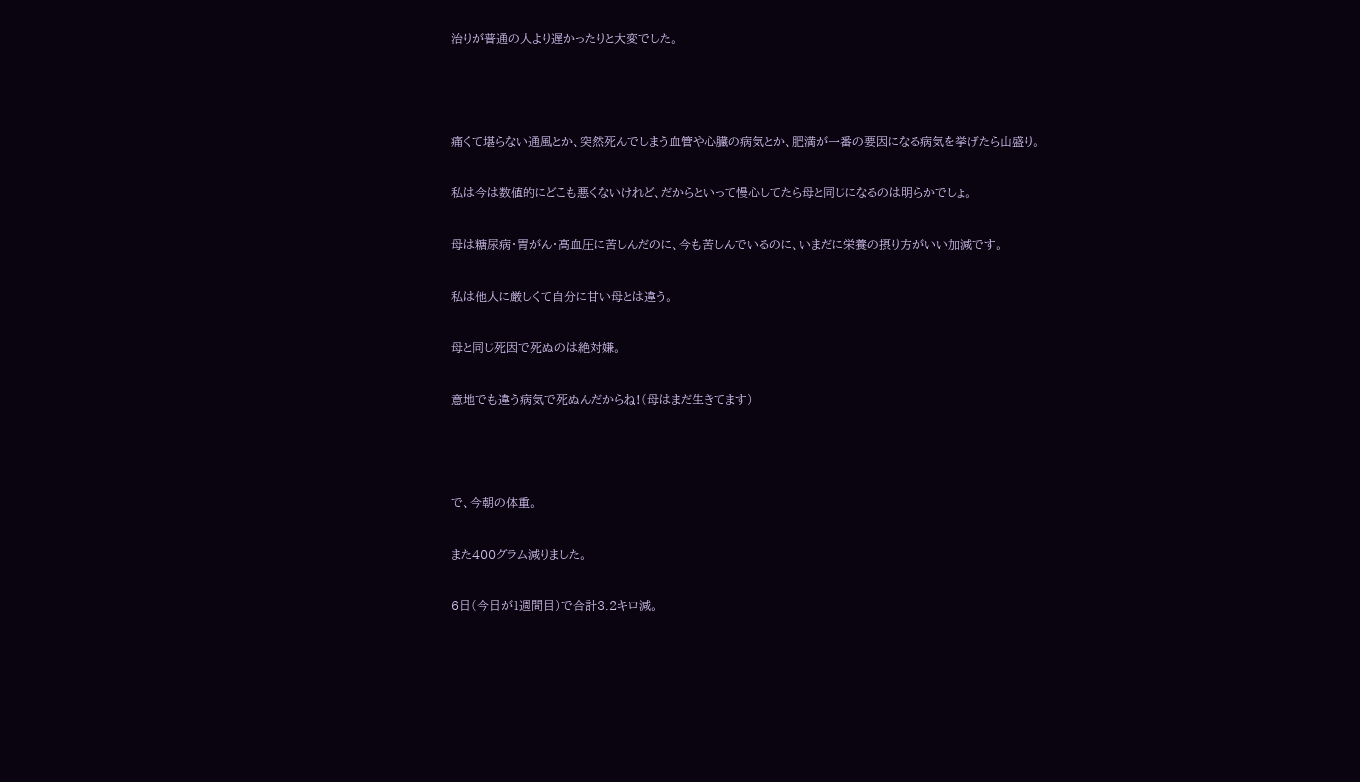治りが普通の人より遅かったりと大変でした。



痛くて堪らない通風とか、突然死んでしまう血管や心臓の病気とか、肥満が一番の要因になる病気を挙げたら山盛り。

私は今は数値的にどこも悪くないけれど、だからといって慢心してたら母と同じになるのは明らかでしょ。

母は糖尿病・胃がん・高血圧に苦しんだのに、今も苦しんでいるのに、いまだに栄養の摂り方がいい加減です。

私は他人に厳しくて自分に甘い母とは違う。

母と同じ死因で死ぬのは絶対嫌。

意地でも違う病気で死ぬんだからね!(母はまだ生きてます)



で、今朝の体重。

また400グラム減りました。

6日(今日が1週間目)で合計3.2キロ減。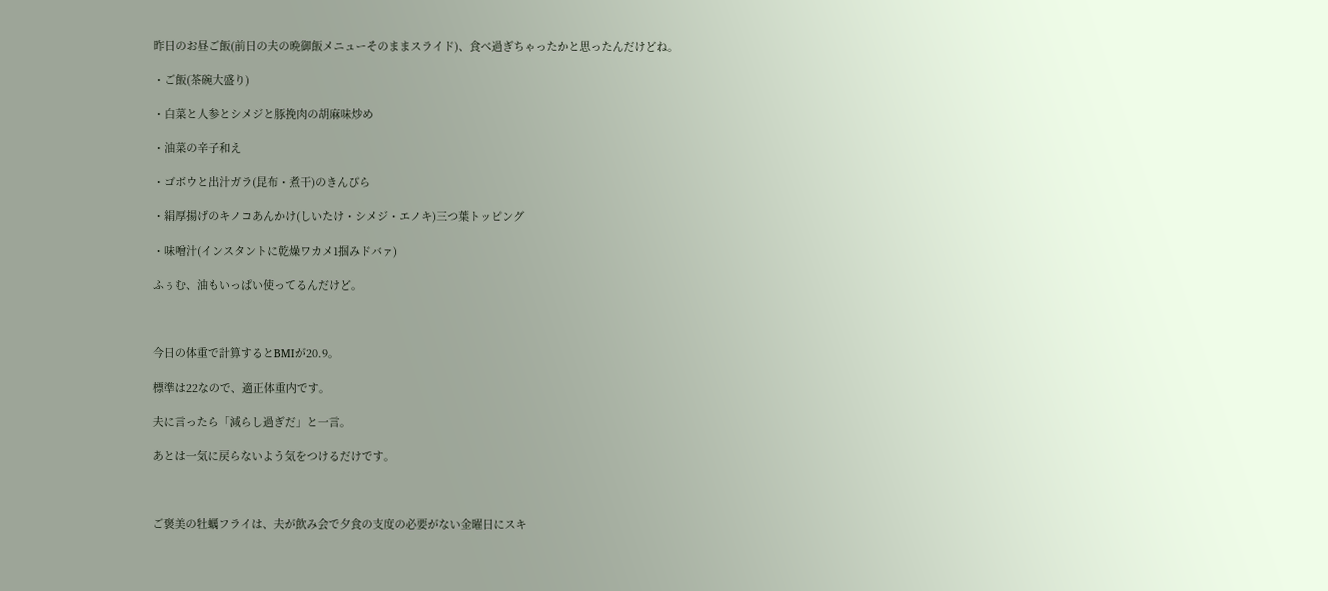昨日のお昼ご飯(前日の夫の晩御飯メニューそのままスライド)、食べ過ぎちゃったかと思ったんだけどね。

・ご飯(茶碗大盛り)

・白菜と人参とシメジと豚挽肉の胡麻味炒め

・油菜の辛子和え

・ゴボウと出汁ガラ(昆布・煮干)のきんぴら

・絹厚揚げのキノコあんかけ(しいたけ・シメジ・エノキ)三つ葉トッピング

・味噌汁(インスタントに乾燥ワカメ1掴みドバァ)

ふぅむ、油もいっぱい使ってるんだけど。



今日の体重で計算するとBMIが20.9。

標準は22なので、適正体重内です。

夫に言ったら「減らし過ぎだ」と一言。

あとは一気に戻らないよう気をつけるだけです。



ご褒美の牡蠣フライは、夫が飲み会で夕食の支度の必要がない金曜日にスキ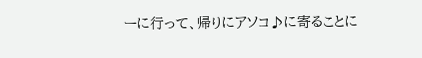ーに行って、帰りにアソコ♪に寄ることに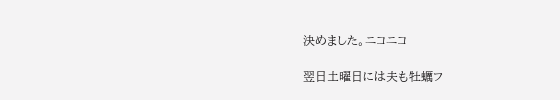決めました。ニコニコ

翌日土曜日には夫も牡蠣フ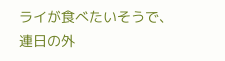ライが食べたいそうで、連日の外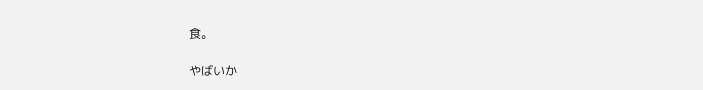食。

やばいか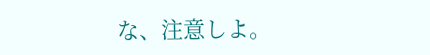な、注意しよ。